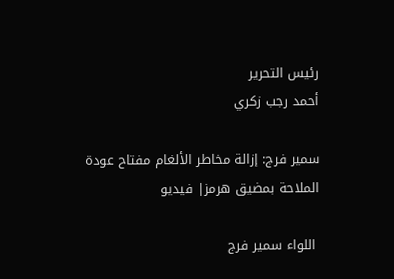رئيس التحرير
أحمد رجب زكري

سمير فرج: إزالة مخاطر الألغام مفتاح عودة الملاحة بمضيق هرمز| فيديو

 اللواء سمير فرج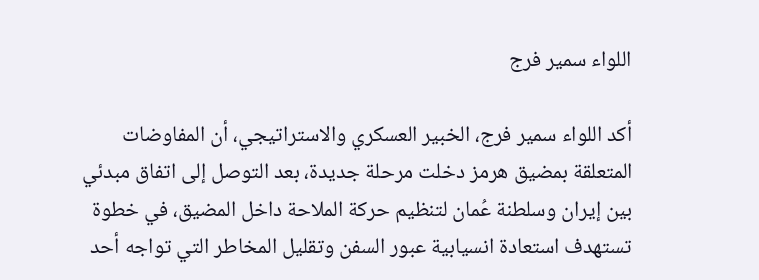اللواء سمير فرج

أكد اللواء سمير فرج، الخبير العسكري والاستراتيجي، أن المفاوضات المتعلقة بمضيق هرمز دخلت مرحلة جديدة، بعد التوصل إلى اتفاق مبدئي بين إيران وسلطنة عُمان لتنظيم حركة الملاحة داخل المضيق، في خطوة تستهدف استعادة انسيابية عبور السفن وتقليل المخاطر التي تواجه أحد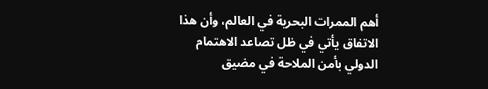أهم الممرات البحرية في العالم، وأن هذا الاتفاق يأتي في ظل تصاعد الاهتمام الدولي بأمن الملاحة في مضيق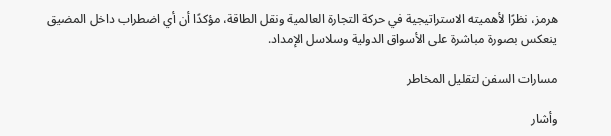هرمز، نظرًا لأهميته الاستراتيجية في حركة التجارة العالمية ونقل الطاقة، مؤكدًا أن أي اضطراب داخل المضيق ينعكس بصورة مباشرة على الأسواق الدولية وسلاسل الإمداد.

مسارات السفن لتقليل المخاطر

وأشار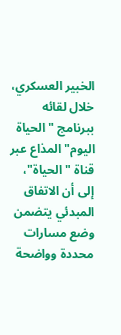الخبير العسكري، خلال لقائه ببرنامج "الحياة اليوم" المذاع عبر قناة "الحياة"، إلى أن الاتفاق المبدئي يتضمن وضع مسارات محددة وواضحة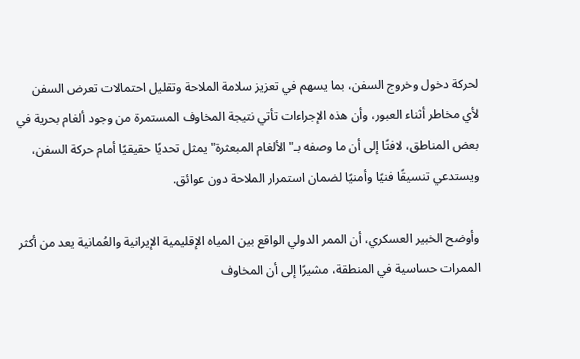لحركة دخول وخروج السفن، بما يسهم في تعزيز سلامة الملاحة وتقليل احتمالات تعرض السفن لأي مخاطر أثناء العبور، وأن هذه الإجراءات تأتي نتيجة المخاوف المستمرة من وجود ألغام بحرية في بعض المناطق، لافتًا إلى أن ما وصفه بـ"الألغام المبعثرة" يمثل تحديًا حقيقيًا أمام حركة السفن، ويستدعي تنسيقًا فنيًا وأمنيًا لضمان استمرار الملاحة دون عوائق.

وأوضح الخبير العسكري، أن الممر الدولي الواقع بين المياه الإقليمية الإيرانية والعُمانية يعد من أكثر الممرات حساسية في المنطقة، مشيرًا إلى أن المخاوف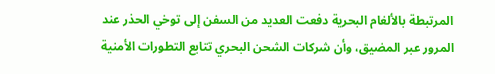المرتبطة بالألغام البحرية دفعت العديد من السفن إلى توخي الحذر عند المرور عبر المضيق، وأن شركات الشحن البحري تتابع التطورات الأمنية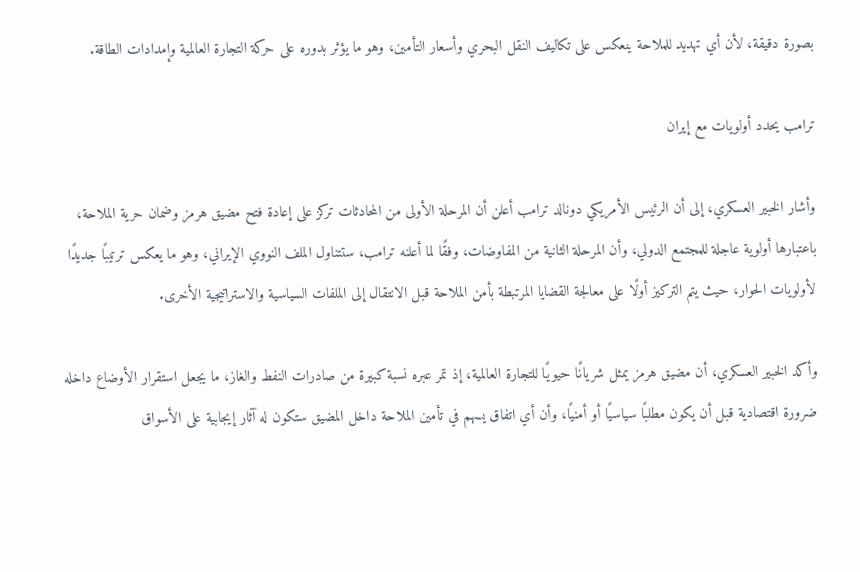بصورة دقيقة، لأن أي تهديد للملاحة ينعكس على تكاليف النقل البحري وأسعار التأمين، وهو ما يؤثر بدوره على حركة التجارة العالمية وإمدادات الطاقة.

ترامب يحدد أولويات مع إيران

وأشار الخبير العسكري، إلى أن الرئيس الأمريكي دونالد ترامب أعلن أن المرحلة الأولى من المحادثات تركز على إعادة فتح مضيق هرمز وضمان حرية الملاحة، باعتبارها أولوية عاجلة للمجتمع الدولي، وأن المرحلة الثانية من المفاوضات، وفقًا لما أعلنه ترامب، ستتناول الملف النووي الإيراني، وهو ما يعكس ترتيبًا جديدًا لأولويات الحوار، حيث يتم التركيز أولًا على معالجة القضايا المرتبطة بأمن الملاحة قبل الانتقال إلى الملفات السياسية والاستراتيجية الأخرى.

وأكد الخبير العسكري، أن مضيق هرمز يمثل شريانًا حيويًا للتجارة العالمية، إذ تمر عبره نسبة كبيرة من صادرات النفط والغاز، ما يجعل استقرار الأوضاع داخله ضرورة اقتصادية قبل أن يكون مطلبًا سياسيًا أو أمنيًا، وأن أي اتفاق يسهم في تأمين الملاحة داخل المضيق ستكون له آثار إيجابية على الأسواق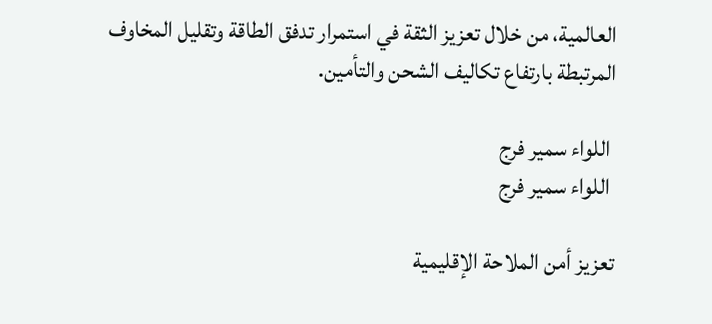العالمية، من خلال تعزيز الثقة في استمرار تدفق الطاقة وتقليل المخاوف المرتبطة بارتفاع تكاليف الشحن والتأمين.

 اللواء سمير فرج
 اللواء سمير فرج

تعزيز أمن الملاحة الإقليمية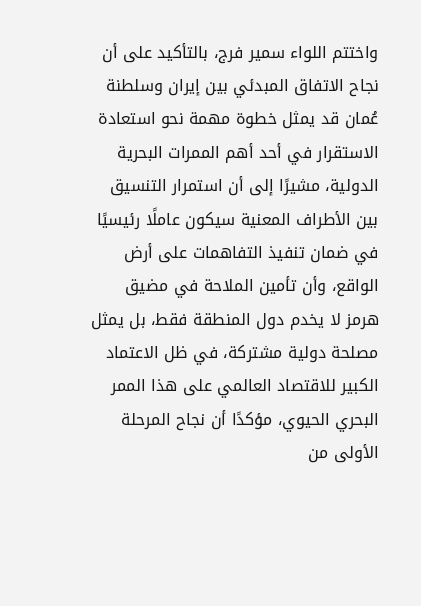واختتم اللواء سمير فرج، بالتأكيد على أن نجاح الاتفاق المبدئي بين إيران وسلطنة عُمان قد يمثل خطوة مهمة نحو استعادة الاستقرار في أحد أهم الممرات البحرية الدولية، مشيرًا إلى أن استمرار التنسيق بين الأطراف المعنية سيكون عاملًا رئيسيًا في ضمان تنفيذ التفاهمات على أرض الواقع، وأن تأمين الملاحة في مضيق هرمز لا يخدم دول المنطقة فقط، بل يمثل مصلحة دولية مشتركة، في ظل الاعتماد الكبير للاقتصاد العالمي على هذا الممر البحري الحيوي، مؤكدًا أن نجاح المرحلة الأولى من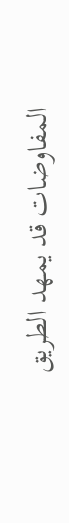المفاوضات قد يمهد الطريق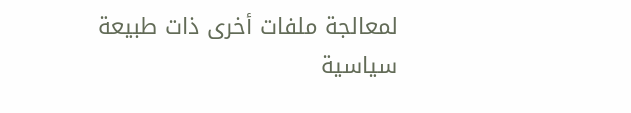لمعالجة ملفات أخرى ذات طبيعة سياسية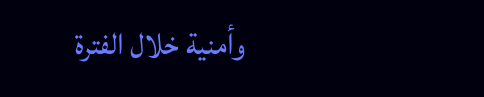وأمنية خلال الفترة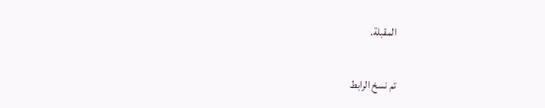المقبلة.

تم نسخ الرابط